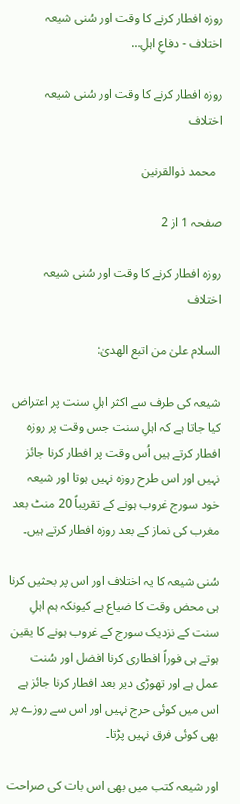روزہ افطار کرنے کا وقت اور سُنی شیعہ اختلاف - دفاعِ اہلِ…

روزہ افطار کرنے کا وقت اور سُنی شیعہ اختلاف

  محمد ذوالقرنین

صفحہ 1 از 2

روزہ افطار کرنے کا وقت اور سُنی شیعہ اختلاف

السلام علیٰ من اتبع الھدیٰ:

شیعہ کی طرف سے اکثر اہلِ سنت پر اعتراض کیا جاتا ہے کہ اہلِ سنت جس وقت پر روزہ افطار کرتے ہیں اُس وقت پر افطار کرنا جائز نہیں اور اس طرح روزہ نہیں ہوتا اور شیعہ خود سورج غروب ہونے کے تقریباً 20 منٹ بعد مغرب کی نماز کے بعد روزہ افطار کرتے ہیں۔

سُنی شیعہ کا یہ اختلاف اور اس پر بحثیں کرنا ہی محض وقت کا ضیاع ہے کیونکہ ہم اہلِ سنت کے نزدیک سورج کے غروب ہونے کا یقین ہوتے ہی فوراً افطاری کرنا افضل اور سُنت عمل ہے اور تھوڑی دیر بعد افطار کرنا جائز ہے اس میں کوئی حرج نہیں اور اس سے روزے پر بھی کوئی فرق نہیں پڑتا۔

اور شیعہ کتب میں بھی اس بات کی صراحت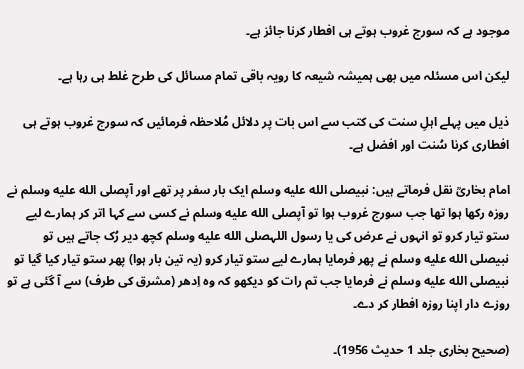موجود ہے کہ سورج غروب ہوتے ہی افطار کرنا جائز ہے۔

لیکن اس مسئلہ میں بھی ہمیشہ شیعہ کا رویہ باقی تمام مسائل کی طرح غلط ہی رہا ہے۔

ذیل میں پہلے اہلِ سنت کی کتب سے اس بات پر دلائل مُلاحظہ فرمائیں کہ سورج غروب ہوتے ہی افطاری کرنا سُنت اور افضل ہے۔

امام بخاریؒ نقل فرماتے ہیں: نبیصلى الله عليه وسلم ایک بار سفر پر تھے اور آپصلى الله عليه وسلم نے روزہ رکھا ہوا تھا جب سورج غروب ہوا تو آپصلى الله عليه وسلم نے کسی سے کہا اتر کر ہمارے لیے ستو تیار کرو تو انہوں نے عرض کی یا رسول اللہصلى الله عليه وسلم کچھ دیر رُک جاتے ہیں تو نبیصلى الله عليه وسلم نے پھر فرمایا ہمارے لیے ستو تیار کرو (یہ تین بار ہوا) پھر ستو تیار کیا گیا تو نبیصلى الله عليه وسلم نے فرمایا جب تم رات کو دیکھو کہ وہ اِدھر (مشرق کی طرف) سے آ گئی ہے تو روزے دار اپنا روزہ افطار کر دے۔

(صحیح بخاری جلد 1 حدیث 1956)۔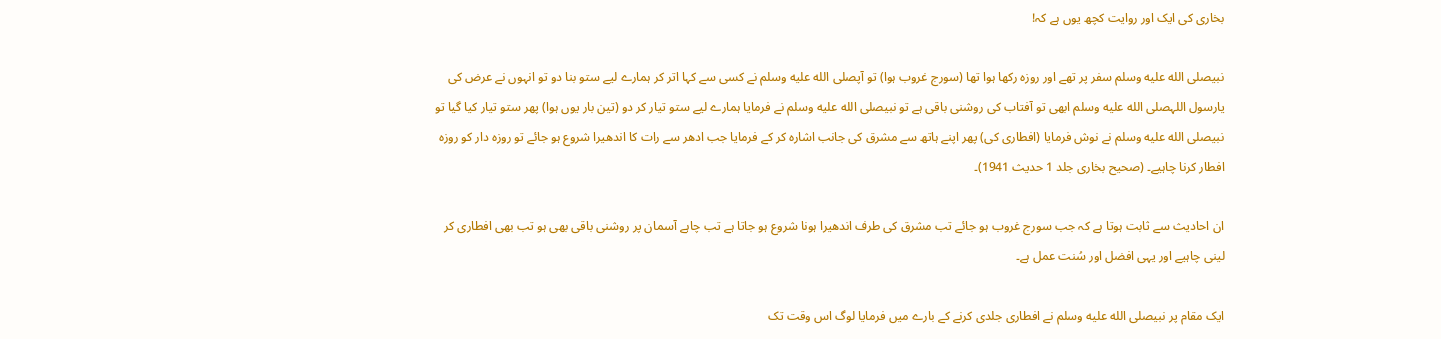بخاری کی ایک اور روایت کچھ یوں ہے کہ!

نبیصلى الله عليه وسلم سفر پر تھے اور روزہ رکھا ہوا تھا (سورج غروب ہوا) تو آپصلى الله عليه وسلم نے کسی سے کہا اتر کر ہمارے لیے ستو بنا دو تو انہوں نے عرض کی یارسول اللہصلى الله عليه وسلم ابھی تو آفتاب کی روشنی باقی ہے تو نبیصلى الله عليه وسلم نے فرمایا ہمارے لیے ستو تیار کر دو (تین بار یوں ہوا) پھر ستو تیار کیا گیا تو نبیصلى الله عليه وسلم نے نوش فرمایا (افطاری کی) پھر اپنے ہاتھ سے مشرق کی جانب اشارہ کر کے فرمایا جب ادھر سے رات کا اندھیرا شروع ہو جائے تو روزہ دار کو روزہ افطار کرنا چاہیے۔ (صحیح بخاری جلد 1 حدیث 1941)۔

ان احادیث سے ثابت ہوتا ہے کہ جب سورج غروب ہو جائے تب مشرق کی طرف اندھیرا ہونا شروع ہو جاتا ہے تب چاہے آسمان پر روشنی باقی بھی ہو تب بھی افطاری کر لینی چاہیے اور یہی افضل اور سُنت عمل ہے۔

ایک مقام پر نبیصلى الله عليه وسلم نے افطاری جلدی کرنے کے بارے میں فرمایا لوگ اس وقت تک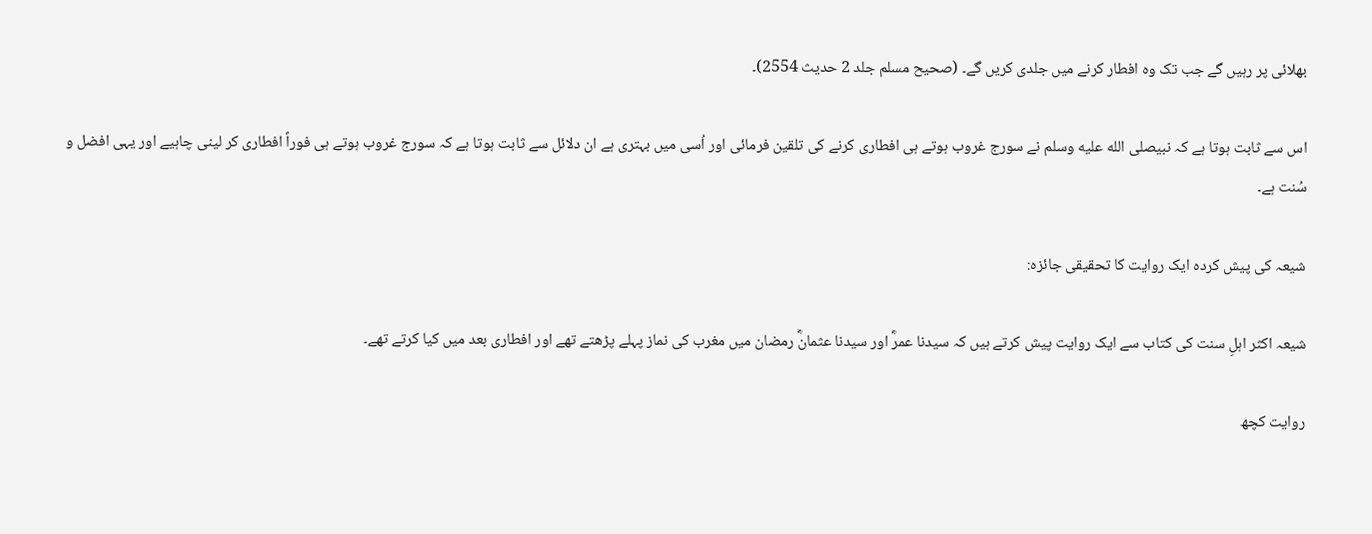بھلائی پر رہیں گے جب تک وہ افطار کرنے میں جلدی کریں گے۔ (صحیح مسلم جلد 2 حدیث 2554)۔

اس سے ثابت ہوتا ہے کہ نبیصلى الله عليه وسلم نے سورج غروب ہوتے ہی افطاری کرنے کی تلقین فرمائی اور اُسی میں بہتری ہے ان دلائل سے ثابت ہوتا ہے کہ سورج غروب ہوتے ہی فوراً افطاری کر لینی چاہیے اور یہی افضل و سُنت ہے۔

شیعہ کی پیش کردہ ایک روایت کا تحقیقی جائزہ:

شیعہ اکثر اہلِ سنت کی کتاب سے ایک روایت پیش کرتے ہیں کہ سیدنا عمرؓ اور سیدنا عثمانؓ رمضان میں مغرب کی نماز پہلے پڑھتے تھے اور افطاری بعد میں کیا کرتے تھے۔

روایت کچھ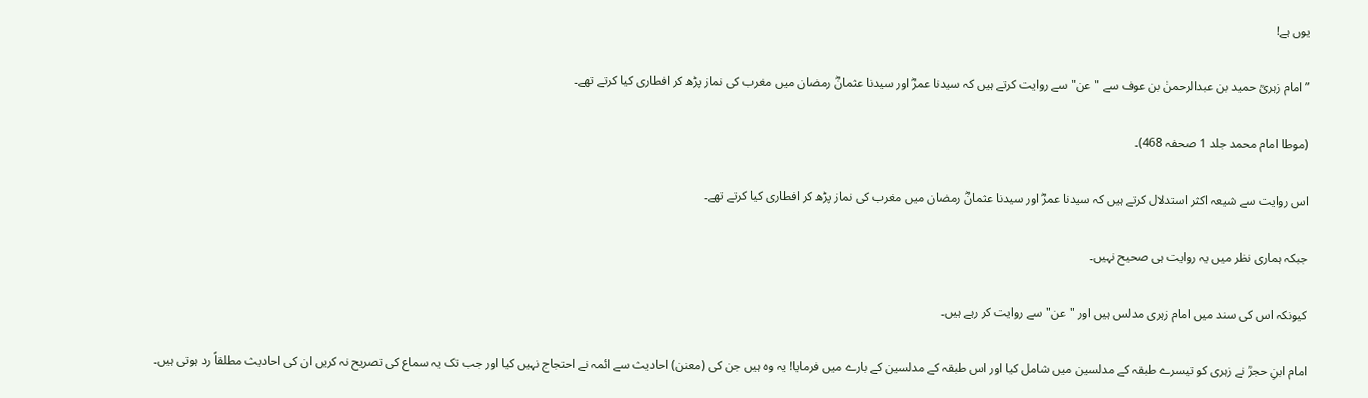یوں ہے!

”امام زہریؒ حمید بن عبدالرحمنٰ بن عوف سے "عن" سے روایت کرتے ہیں کہ سیدنا عمرؓ اور سیدنا عثمانؓ رمضان میں مغرب کی نماز پڑھ کر افطاری کیا کرتے تھے۔

(موطا امام محمد جلد 1 صحفہ 468)۔

اس روایت سے شیعہ اکثر استدلال کرتے ہیں کہ سیدنا عمرؓ اور سیدنا عثمانؓ رمضان میں مغرب کی نماز پڑھ کر افطاری کیا کرتے تھے۔

جبکہ ہماری نظر میں یہ روایت ہی صحیح نہیں۔

کیونکہ اس کی سند میں امام زہری مدلس ہیں اور "عن" سے روایت کر رہے ہیں۔

امام ابنِ حجرؒ نے زہری کو تیسرے طبقہ کے مدلسین میں شامل کیا اور اس طبقہ کے مدلسین کے بارے میں فرمایا! یہ وہ ہیں جن کی (معنن) احادیث سے ائمہ نے احتجاج نہیں کیا اور جب تک یہ سماع کی تصریح نہ کریں ان کی احادیث مطلقاً رد ہوتی ہیں۔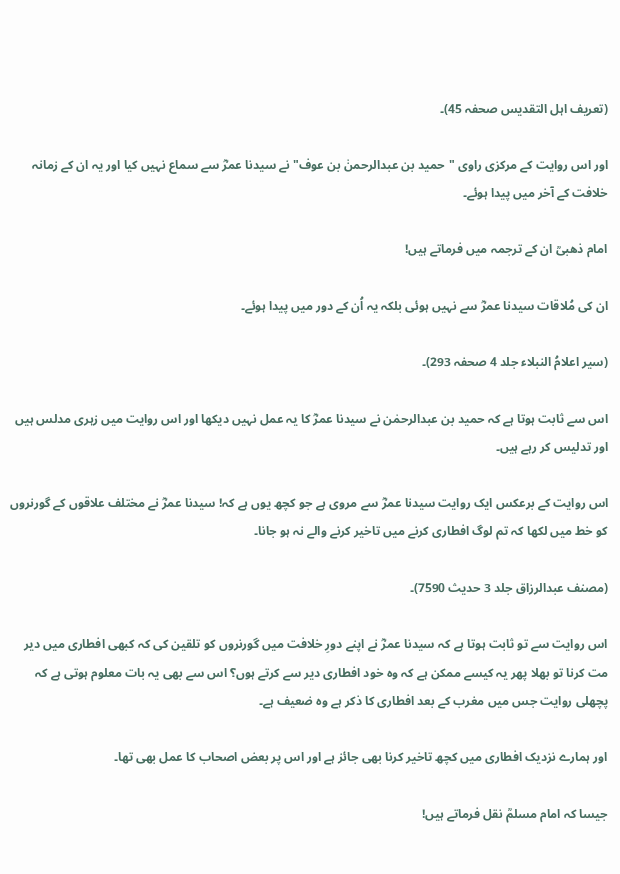(تعریف اہل التقدیس صحفہ 45)۔

اور اس روایت کے مرکزی راوی "حمید بن عبدالرحمنٰ بن عوف" نے سیدنا عمرؓ سے سماع نہیں کیا اور یہ ان کے زمانہ خلافت کے آخر میں پیدا ہوئے۔

امام ذھبیؒ ان کے ترجمہ میں فرماتے ہیں!

ان کی مُلاقات سیدنا عمرؓ سے نہیں ہوئی بلکہ یہ اُن کے دور میں پیدا ہوئے۔

(سیر اعلامُ النبلاء جلد 4 صحفہ 293)۔

اس سے ثابت ہوتا ہے کہ حمید بن عبدالرحمٰن نے سیدنا عمرؓ کا یہ عمل نہیں دیکھا اور اس روایت میں زہری مدلس ہیں اور تدلیس کر رہے ہیں۔

اس روایت کے برعکس ایک روایت سیدنا عمرؓ سے مروی ہے جو کچھ یوں ہے کہ! سیدنا عمرؓ نے مختلف علاقوں کے گورنروں کو خط میں لکھا کہ تم لوگ افطاری کرنے میں تاخیر کرنے والے نہ ہو جانا۔

(مصنف عبدالرزاق جلد 3 حدیث 7590)۔

اس روایت سے تو ثابت ہوتا ہے کہ سیدنا عمرؓ نے اپنے دورِ خلافت میں گورنروں کو تلقین کی کہ کبھی افطاری میں دیر مت کرنا تو بھلا پھر یہ کیسے ممکن ہے کہ وہ خود افطاری دیر سے کرتے ہوں؟ اس سے بھی یہ بات معلوم ہوتی ہے کہ پچھلی روایت جس میں مغرب کے بعد افطاری کا ذکر ہے وہ ضعیف ہے۔

اور ہمارے نزدیک افطاری میں کچھ تاخیر کرنا بھی جائز ہے اور اس پر بعض اصحاب کا عمل بھی تھا۔

جیسا کہ امام مسلمؒ نقل فرماتے ہیں!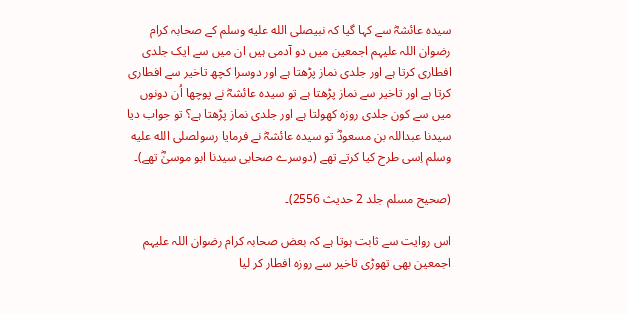سیدہ عائشہؓ سے کہا گیا کہ نبیصلى الله عليه وسلم کے صحابہ کرام رضوان اللہ علیہم اجمعین میں دو آدمی ہیں ان میں سے ایک جلدی افطاری کرتا ہے اور جلدی نماز پڑھتا ہے اور دوسرا کچھ تاخیر سے افطاری کرتا ہے اور تاخیر سے نماز پڑھتا ہے تو سیدہ عائشہؓ نے پوچھا اُن دونوں میں سے کون جلدی روزہ کھولتا ہے اور جلدی نماز پڑھتا ہے؟ تو جواب دیا سیدنا عبداللہ بن مسعودؓ تو سیدہ عائشہؓ نے فرمایا رسولصلى الله عليه وسلم اِسی طرح کیا کرتے تھے (دوسرے صحابی سیدنا ابو موسیٰؓ تھے)۔

(صحیح مسلم جلد 2 حدیث 2556)۔

اس روایت سے ثابت ہوتا ہے کہ بعض صحابہ کرام رضوان اللہ علیہم اجمعین بھی تھوڑی تاخیر سے روزہ افطار کر لیا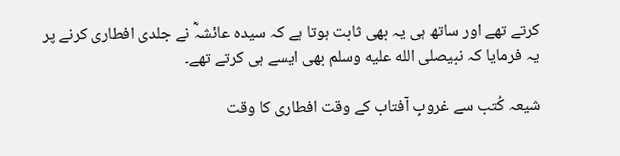کرتے تھے اور ساتھ ہی یہ بھی ثابت ہوتا ہے کہ سیدہ عائشہؓ نے جلدی افطاری کرنے پر یہ فرمایا کہ نبیصلى الله عليه وسلم بھی ایسے ہی کرتے تھے۔

شیعہ کُتب سے غروبِ آفتاب کے وقت افطاری کا وقت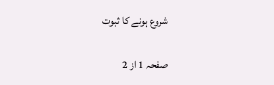شروع ہونے کا ثبوت

صفحہ 1 از 2